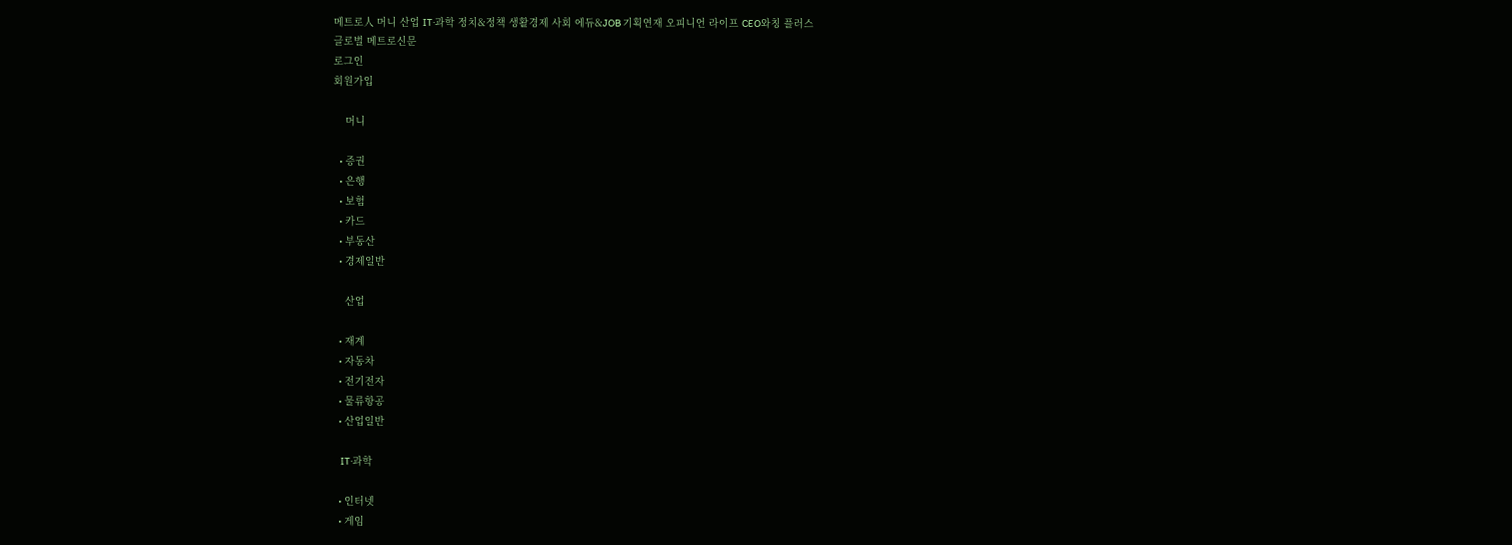메트로人 머니 산업 IT·과학 정치&정책 생활경제 사회 에듀&JOB 기획연재 오피니언 라이프 CEO와칭 플러스
글로벌 메트로신문
로그인
회원가입

    머니

  • 증권
  • 은행
  • 보험
  • 카드
  • 부동산
  • 경제일반

    산업

  • 재계
  • 자동차
  • 전기전자
  • 물류항공
  • 산업일반

    IT·과학

  • 인터넷
  • 게임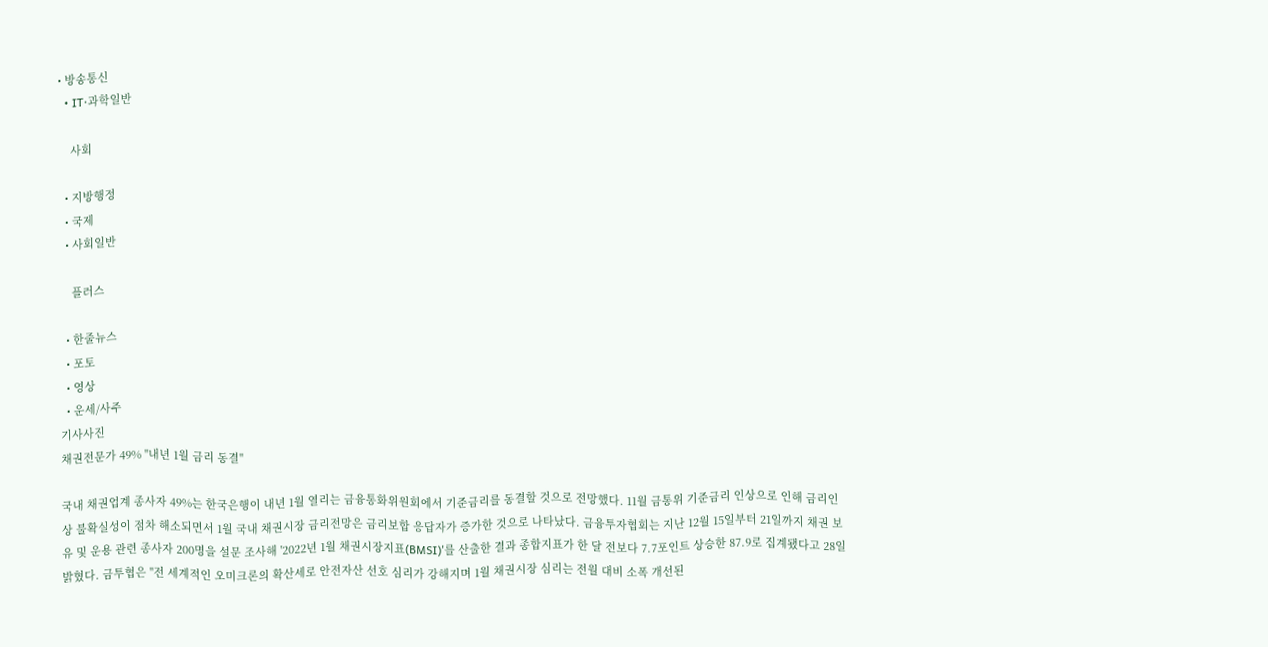• 방송통신
  • IT·과학일반

    사회

  • 지방행정
  • 국제
  • 사회일반

    플러스

  • 한줄뉴스
  • 포토
  • 영상
  • 운세/사주
기사사진
채권전문가 49% "내년 1월 금리 동결"

국내 채권업계 종사자 49%는 한국은행이 내년 1월 열리는 금융통화위원회에서 기준금리를 동결할 것으로 전망했다. 11월 금통위 기준금리 인상으로 인해 금리인상 불확실성이 점차 해소되면서 1월 국내 채권시장 금리전망은 금리보합 응답자가 증가한 것으로 나타났다. 금융투자협회는 지난 12월 15일부터 21일까지 채권 보유 및 운용 관련 종사자 200명을 설문 조사해 '2022년 1월 채권시장지표(BMSI)'를 산출한 결과 종합지표가 한 달 전보다 7.7포인트 상승한 87.9로 집계됐다고 28일 밝혔다. 금투협은 "전 세계적인 오미크론의 확산세로 안전자산 선호 심리가 강해지며 1월 채권시장 심리는 전월 대비 소폭 개선된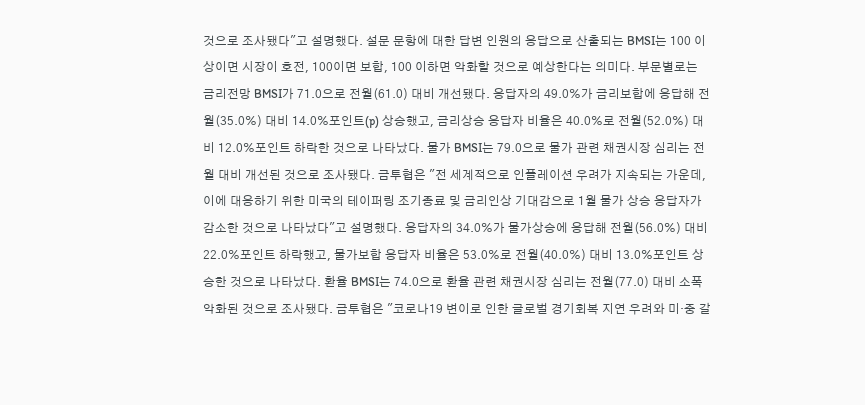것으로 조사됐다"고 설명했다. 설문 문항에 대한 답변 인원의 응답으로 산출되는 BMSI는 100 이상이면 시장이 호전, 100이면 보합, 100 이하면 악화할 것으로 예상한다는 의미다. 부문별로는 금리전망 BMSI가 71.0으로 전월(61.0) 대비 개선됐다. 응답자의 49.0%가 금리보합에 응답해 전월(35.0%) 대비 14.0%포인트(p) 상승했고, 금리상승 응답자 비율은 40.0%로 전월(52.0%) 대비 12.0%포인트 하락한 것으로 나타났다. 물가 BMSI는 79.0으로 물가 관련 채권시장 심리는 전월 대비 개선된 것으로 조사됐다. 금투협은 "전 세계적으로 인플레이션 우려가 지속되는 가운데, 이에 대응하기 위한 미국의 테이퍼링 조기종료 및 금리인상 기대감으로 1월 물가 상승 응답자가 감소한 것으로 나타났다"고 설명했다. 응답자의 34.0%가 물가상승에 응답해 전월(56.0%) 대비 22.0%포인트 하락했고, 물가보합 응답자 비율은 53.0%로 전월(40.0%) 대비 13.0%포인트 상승한 것으로 나타났다. 환율 BMSI는 74.0으로 환율 관련 채권시장 심리는 전월(77.0) 대비 소폭 악화된 것으로 조사됐다. 금투협은 "코로나19 변이로 인한 글로벌 경기회복 지연 우려와 미·중 갈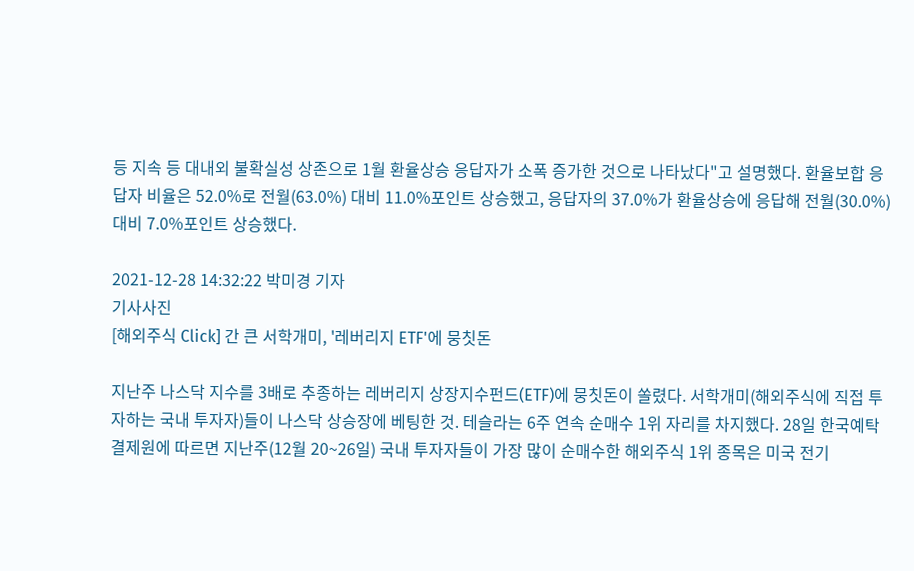등 지속 등 대내외 불확실성 상존으로 1월 환율상승 응답자가 소폭 증가한 것으로 나타났다"고 설명했다. 환율보합 응답자 비율은 52.0%로 전월(63.0%) 대비 11.0%포인트 상승했고, 응답자의 37.0%가 환율상승에 응답해 전월(30.0%) 대비 7.0%포인트 상승했다.

2021-12-28 14:32:22 박미경 기자
기사사진
[해외주식 Click] 간 큰 서학개미, '레버리지 ETF'에 뭉칫돈

지난주 나스닥 지수를 3배로 추종하는 레버리지 상장지수펀드(ETF)에 뭉칫돈이 쏠렸다. 서학개미(해외주식에 직접 투자하는 국내 투자자)들이 나스닥 상승장에 베팅한 것. 테슬라는 6주 연속 순매수 1위 자리를 차지했다. 28일 한국예탁결제원에 따르면 지난주(12월 20~26일) 국내 투자자들이 가장 많이 순매수한 해외주식 1위 종목은 미국 전기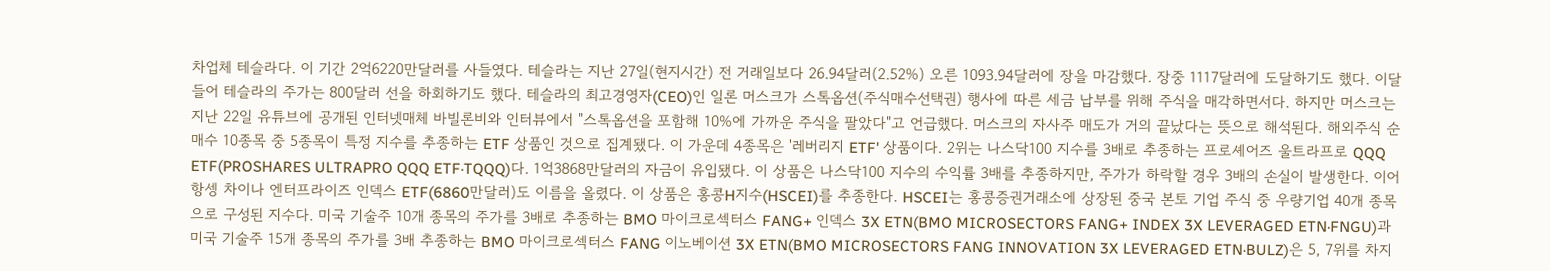차업체 테슬라다. 이 기간 2억6220만달러를 사들였다. 테슬라는 지난 27일(현지시간) 전 거래일보다 26.94달러(2.52%) 오른 1093.94달러에 장을 마감했다. 장중 1117달러에 도달하기도 했다. 이달 들어 테슬라의 주가는 800달러 선을 하회하기도 했다. 테슬라의 최고경영자(CEO)인 일론 머스크가 스톡옵션(주식매수선택권) 행사에 따른 세금 납부를 위해 주식을 매각하면서다. 하지만 머스크는 지난 22일 유튜브에 공개된 인터넷매체 바빌론비와 인터뷰에서 "스톡옵션을 포함해 10%에 가까운 주식을 팔았다"고 언급했다. 머스크의 자사주 매도가 거의 끝났다는 뜻으로 해석된다. 해외주식 순매수 10종목 중 5종목이 특정 지수를 추종하는 ETF 상품인 것으로 집계됐다. 이 가운데 4종목은 '레버리지 ETF' 상품이다. 2위는 나스닥100 지수를 3배로 추종하는 프로셰어즈 울트라프로 QQQ ETF(PROSHARES ULTRAPRO QQQ ETF·TQQQ)다. 1억3868만달러의 자금이 유입됐다. 이 상품은 나스닥100 지수의 수익률 3배를 추종하지만, 주가가 하락할 경우 3배의 손실이 발생한다. 이어 항셍 차이나 엔터프라이즈 인덱스 ETF(6860만달러)도 이름을 올렸다. 이 상품은 홍콩H지수(HSCEI)를 추종한다. HSCEI는 홍콩증권거래소에 상장된 중국 본토 기업 주식 중 우량기업 40개 종목으로 구성된 지수다. 미국 기술주 10개 종목의 주가를 3배로 추종하는 BMO 마이크로섹터스 FANG+ 인덱스 3X ETN(BMO MICROSECTORS FANG+ INDEX 3X LEVERAGED ETN·FNGU)과 미국 기술주 15개 종목의 주가를 3배 추종하는 BMO 마이크로섹터스 FANG 이노베이션 3X ETN(BMO MICROSECTORS FANG INNOVATION 3X LEVERAGED ETN·BULZ)은 5, 7위를 차지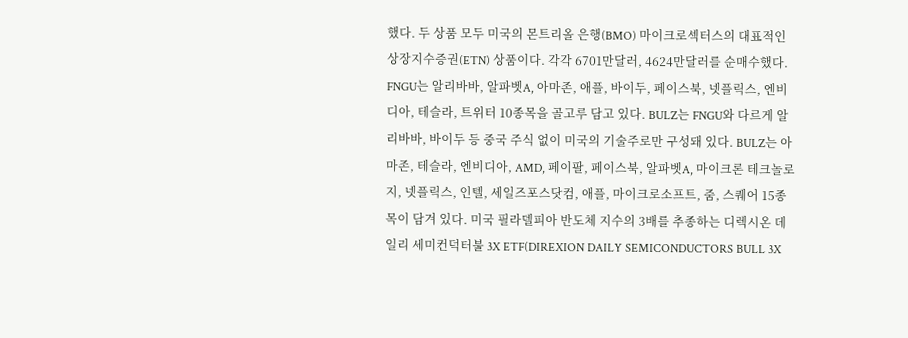했다. 두 상품 모두 미국의 몬트리올 은행(BMO) 마이크로섹터스의 대표적인 상장지수증권(ETN) 상품이다. 각각 6701만달러, 4624만달러를 순매수했다. FNGU는 알리바바, 알파벳A, 아마존, 애플, 바이두, 페이스북, 넷플릭스, 엔비디아, 테슬라, 트위터 10종목을 골고루 담고 있다. BULZ는 FNGU와 다르게 알리바바, 바이두 등 중국 주식 없이 미국의 기술주로만 구성돼 있다. BULZ는 아마존, 테슬라, 엔비디아, AMD, 페이팔, 페이스북, 알파벳A, 마이크론 테크놀로지, 넷플릭스, 인텔, 세일즈포스닷컴, 애플, 마이크로소프트, 줌, 스퀘어 15종목이 담겨 있다. 미국 필라델피아 반도체 지수의 3배를 추종하는 디렉시온 데일리 세미컨덕터불 3X ETF(DIREXION DAILY SEMICONDUCTORS BULL 3X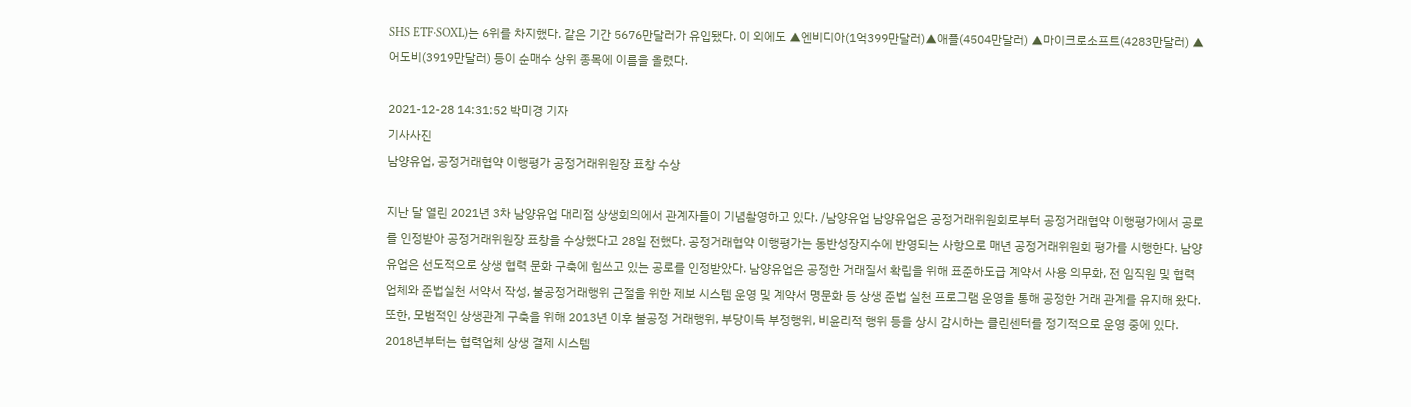SHS ETF·SOXL)는 6위를 차지했다. 같은 기간 5676만달러가 유입됐다. 이 외에도 ▲엔비디아(1억399만달러)▲애플(4504만달러) ▲마이크로소프트(4283만달러) ▲어도비(3919만달러) 등이 순매수 상위 종목에 이름을 올렸다.

2021-12-28 14:31:52 박미경 기자
기사사진
남양유업, 공정거래협약 이행평가 공정거래위원장 표창 수상

지난 달 열린 2021년 3차 남양유업 대리점 상생회의에서 관계자들이 기념촬영하고 있다. /남양유업 남양유업은 공정거래위원회로부터 공정거래협약 이행평가에서 공로를 인정받아 공정거래위원장 표창을 수상했다고 28일 전했다. 공정거래협약 이행평가는 동반성장지수에 반영되는 사항으로 매년 공정거래위원회 평가를 시행한다. 남양유업은 선도적으로 상생 협력 문화 구축에 힘쓰고 있는 공로를 인정받았다. 남양유업은 공정한 거래질서 확립을 위해 표준하도급 계약서 사용 의무화, 전 임직원 및 협력업체와 준법실천 서약서 작성, 불공정거래행위 근절을 위한 제보 시스템 운영 및 계약서 명문화 등 상생 준법 실천 프로그램 운영을 통해 공정한 거래 관계를 유지해 왔다. 또한, 모범적인 상생관계 구축을 위해 2013년 이후 불공정 거래행위, 부당이득 부정행위, 비윤리적 행위 등을 상시 감시하는 클린센터를 정기적으로 운영 중에 있다. 2018년부터는 협력업체 상생 결제 시스템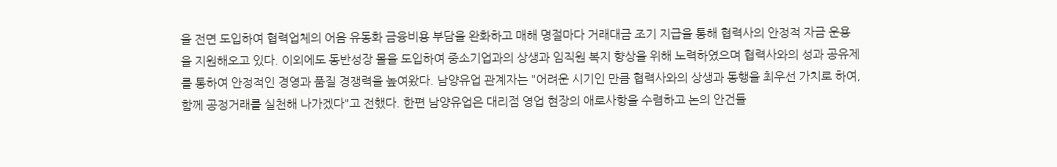을 전면 도입하여 협력업체의 어음 유동화 금융비용 부담을 완화하고 매해 명절마다 거래대금 조기 지급을 통해 협력사의 안정적 자금 운용을 지원해오고 있다. 이외에도 동반성장 몰을 도입하여 중소기업과의 상생과 임직원 복지 향상을 위해 노력하였으며 협력사와의 성과 공유제를 통하여 안정적인 경영과 품질 경쟁력을 높여왔다. 남양유업 관계자는 "어려운 시기인 만큼 협력사와의 상생과 동행을 최우선 가치로 하여, 함께 공정거래를 실천해 나가겠다"고 전했다. 한편 남양유업은 대리점 영업 현장의 애로사항을 수렴하고 논의 안건들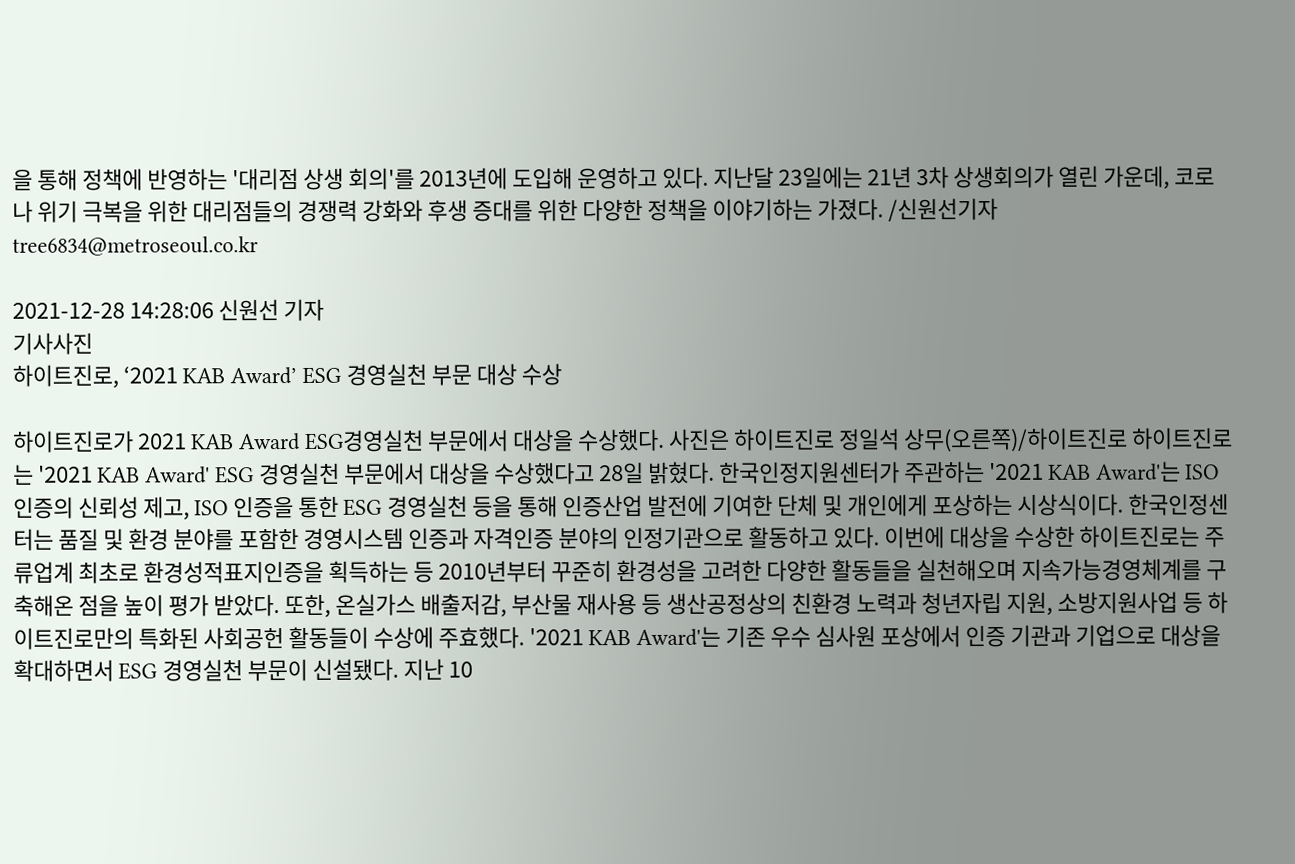을 통해 정책에 반영하는 '대리점 상생 회의'를 2013년에 도입해 운영하고 있다. 지난달 23일에는 21년 3차 상생회의가 열린 가운데, 코로나 위기 극복을 위한 대리점들의 경쟁력 강화와 후생 증대를 위한 다양한 정책을 이야기하는 가졌다. /신원선기자 tree6834@metroseoul.co.kr

2021-12-28 14:28:06 신원선 기자
기사사진
하이트진로, ‘2021 KAB Award’ ESG 경영실천 부문 대상 수상

하이트진로가 2021 KAB Award ESG경영실천 부문에서 대상을 수상했다. 사진은 하이트진로 정일석 상무(오른쪽)/하이트진로 하이트진로는 '2021 KAB Award' ESG 경영실천 부문에서 대상을 수상했다고 28일 밝혔다. 한국인정지원센터가 주관하는 '2021 KAB Award'는 ISO 인증의 신뢰성 제고, ISO 인증을 통한 ESG 경영실천 등을 통해 인증산업 발전에 기여한 단체 및 개인에게 포상하는 시상식이다. 한국인정센터는 품질 및 환경 분야를 포함한 경영시스템 인증과 자격인증 분야의 인정기관으로 활동하고 있다. 이번에 대상을 수상한 하이트진로는 주류업계 최초로 환경성적표지인증을 획득하는 등 2010년부터 꾸준히 환경성을 고려한 다양한 활동들을 실천해오며 지속가능경영체계를 구축해온 점을 높이 평가 받았다. 또한, 온실가스 배출저감, 부산물 재사용 등 생산공정상의 친환경 노력과 청년자립 지원, 소방지원사업 등 하이트진로만의 특화된 사회공헌 활동들이 수상에 주효했다. '2021 KAB Award'는 기존 우수 심사원 포상에서 인증 기관과 기업으로 대상을 확대하면서 ESG 경영실천 부문이 신설됐다. 지난 10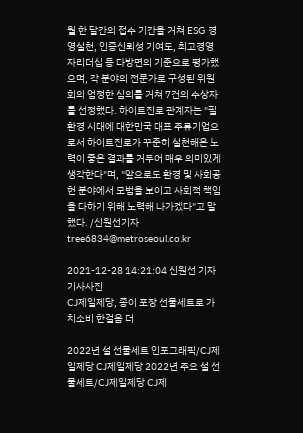월 한 달간의 접수 기간을 거쳐 ESG 경영실천, 인증신뢰성 기여도, 최고경영자리더십 등 다방면의 기준으로 평가했으며, 각 분야의 전문가로 구성된 위원회의 엄정한 심의를 거쳐 7건의 수상자를 선정했다. 하이트진로 관계자는 "필환경 시대에 대한민국 대표 주류기업으로서 하이트진로가 꾸준히 실천해온 노력이 좋은 결과를 거두어 매우 의미있게 생각한다"며, "앞으로도 환경 및 사회공헌 분야에서 모범을 보이고 사회적 책임을 다하기 위해 노력해 나가겠다"고 말했다. /신원선기자 tree6834@metroseoul.co.kr

2021-12-28 14:21:04 신원선 기자
기사사진
CJ제일제당, 종이 포장 선물세트로 가치소비 한걸음 더

2022년 설 선물세트 인포그래픽/CJ제일제당 CJ제일제당 2022년 주요 설 선물세트/CJ제일제당 CJ제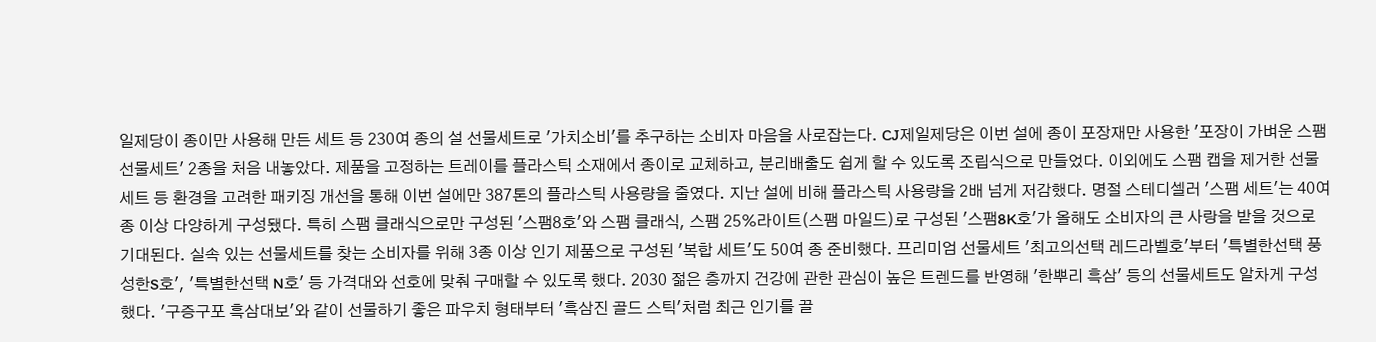일제당이 종이만 사용해 만든 세트 등 230여 종의 설 선물세트로 '가치소비'를 추구하는 소비자 마음을 사로잡는다. CJ제일제당은 이번 설에 종이 포장재만 사용한 '포장이 가벼운 스팸 선물세트' 2종을 처음 내놓았다. 제품을 고정하는 트레이를 플라스틱 소재에서 종이로 교체하고, 분리배출도 쉽게 할 수 있도록 조립식으로 만들었다. 이외에도 스팸 캡을 제거한 선물세트 등 환경을 고려한 패키징 개선을 통해 이번 설에만 387톤의 플라스틱 사용량을 줄였다. 지난 설에 비해 플라스틱 사용량을 2배 넘게 저감했다. 명절 스테디셀러 '스팸 세트'는 40여 종 이상 다양하게 구성됐다. 특히 스팸 클래식으로만 구성된 '스팸8호'와 스팸 클래식, 스팸 25%라이트(스팸 마일드)로 구성된 '스팸8K호'가 올해도 소비자의 큰 사랑을 받을 것으로 기대된다. 실속 있는 선물세트를 찾는 소비자를 위해 3종 이상 인기 제품으로 구성된 '복합 세트'도 50여 종 준비했다. 프리미엄 선물세트 '최고의선택 레드라벨호'부터 '특별한선택 풍성한S호', '특별한선택 N호' 등 가격대와 선호에 맞춰 구매할 수 있도록 했다. 2030 젊은 층까지 건강에 관한 관심이 높은 트렌드를 반영해 '한뿌리 흑삼' 등의 선물세트도 알차게 구성했다. '구증구포 흑삼대보'와 같이 선물하기 좋은 파우치 형태부터 '흑삼진 골드 스틱'처럼 최근 인기를 끌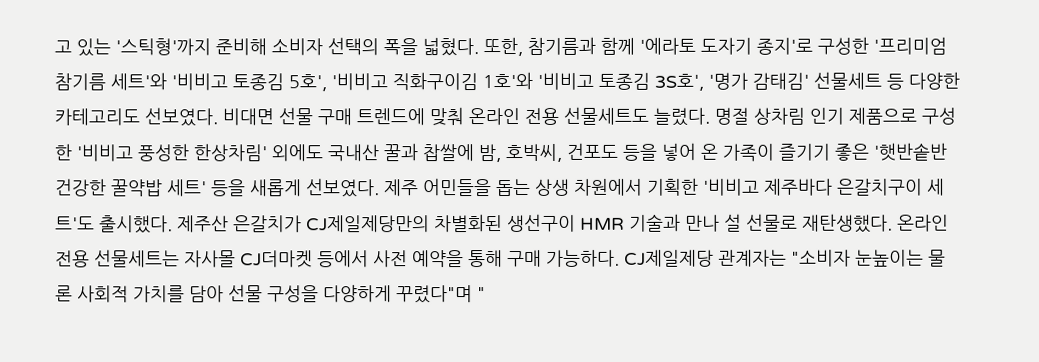고 있는 '스틱형'까지 준비해 소비자 선택의 폭을 넓혔다. 또한, 참기름과 함께 '에라토 도자기 종지'로 구성한 '프리미엄 참기름 세트'와 '비비고 토종김 5호', '비비고 직화구이김 1호'와 '비비고 토종김 3S호', '명가 감태김' 선물세트 등 다양한 카테고리도 선보였다. 비대면 선물 구매 트렌드에 맞춰 온라인 전용 선물세트도 늘렸다. 명절 상차림 인기 제품으로 구성한 '비비고 풍성한 한상차림' 외에도 국내산 꿀과 찹쌀에 밤, 호박씨, 건포도 등을 넣어 온 가족이 즐기기 좋은 '햇반솥반 건강한 꿀약밥 세트' 등을 새롭게 선보였다. 제주 어민들을 돕는 상생 차원에서 기획한 '비비고 제주바다 은갈치구이 세트'도 출시했다. 제주산 은갈치가 CJ제일제당만의 차별화된 생선구이 HMR 기술과 만나 설 선물로 재탄생했다. 온라인 전용 선물세트는 자사몰 CJ더마켓 등에서 사전 예약을 통해 구매 가능하다. CJ제일제당 관계자는 "소비자 눈높이는 물론 사회적 가치를 담아 선물 구성을 다양하게 꾸렸다"며 "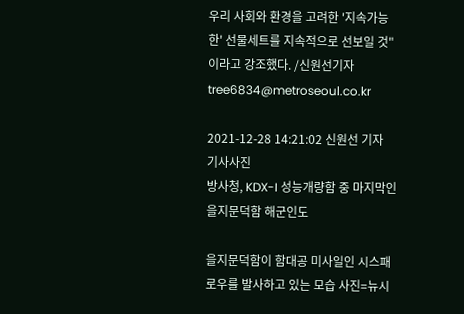우리 사회와 환경을 고려한 '지속가능한' 선물세트를 지속적으로 선보일 것"이라고 강조했다. /신원선기자 tree6834@metroseoul.co.kr

2021-12-28 14:21:02 신원선 기자
기사사진
방사청, KDX-I 성능개량함 중 마지막인 을지문덕함 해군인도

을지문덕함이 함대공 미사일인 시스패로우를 발사하고 있는 모습 사진=뉴시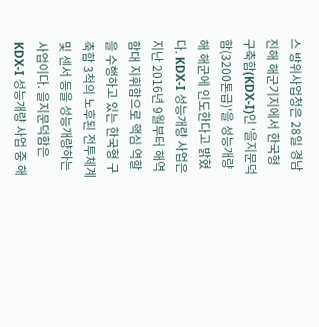스 방위사업청은 28일 경남 진해 해군기지에서 한국형 구축함(KDX-I)인 '을지문덕함(3200톤급)'을 성능개량해 해군에 인도한다고 밝혔다. KDX-I 성능개량 사업은 지난 2016년 9월부터 해역함대 지휘함으로 핵심 역할을 수행하고 있는 한국형 구축함 3척의 노후된 전투체계 및 센서 등을 성능개량하는 사업이다. 을지문덕함은 KDX-I 성능개량 사업 중 해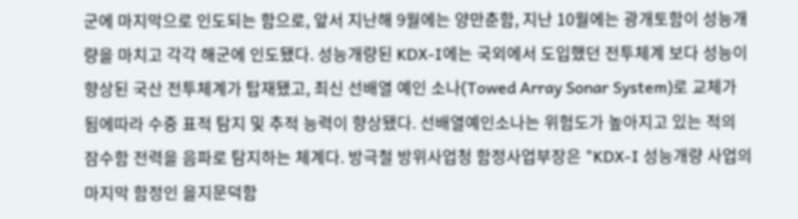군에 마지막으로 인도되는 함으로, 앞서 지난해 9월에는 양만춘함, 지난 10월에는 광개토함이 성능개량을 마치고 각각 해군에 인도됐다. 성능개량된 KDX-I에는 국외에서 도입했던 전투체계 보다 성능이 향상된 국산 전투체계가 탑재됐고, 최신 선배열 예인 소나(Towed Array Sonar System)로 교체가 됨에따라 수중 표적 탐지 및 추적 능력이 향상됐다. 선배열예인소나는 위험도가 높아지고 있는 적의 잠수함 전력을 음파로 탐지하는 체계다. 방극철 방위사업청 함정사업부장은 "KDX-I 성능개량 사업의 마지막 함정인 을지문덕함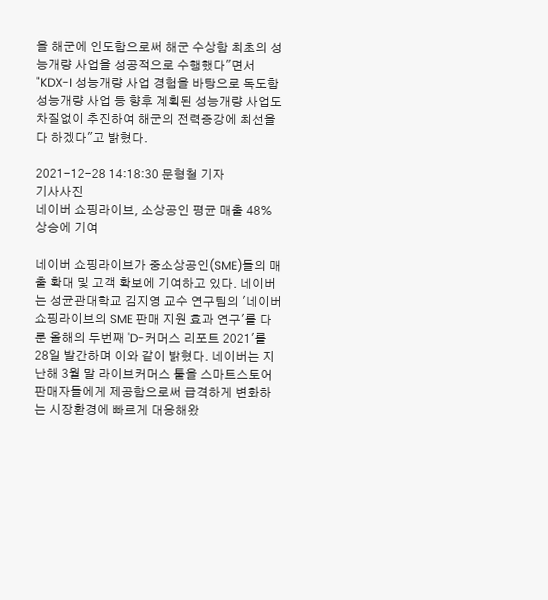을 해군에 인도함으로써 해군 수상함 최초의 성능개량 사업을 성공적으로 수행했다"면서 "KDX-I 성능개량 사업 경험을 바탕으로 독도함 성능개량 사업 등 향후 계획된 성능개량 사업도 차질없이 추진하여 해군의 전력증강에 최선을 다 하겠다"고 밝혔다.

2021-12-28 14:18:30 문형철 기자
기사사진
네이버 쇼핑라이브, 소상공인 평균 매출 48% 상승에 기여

네이버 쇼핑라이브가 중소상공인(SME)들의 매출 확대 및 고객 확보에 기여하고 있다. 네이버는 성균관대학교 김지영 교수 연구팀의 '네이버 쇼핑라이브의 SME 판매 지원 효과 연구'를 다룬 올해의 두번째 'D-커머스 리포트 2021'를 28일 발간하며 이와 같이 밝혔다. 네이버는 지난해 3월 말 라이브커머스 툴을 스마트스토어 판매자들에게 제공함으로써 급격하게 변화하는 시장환경에 빠르게 대응해왔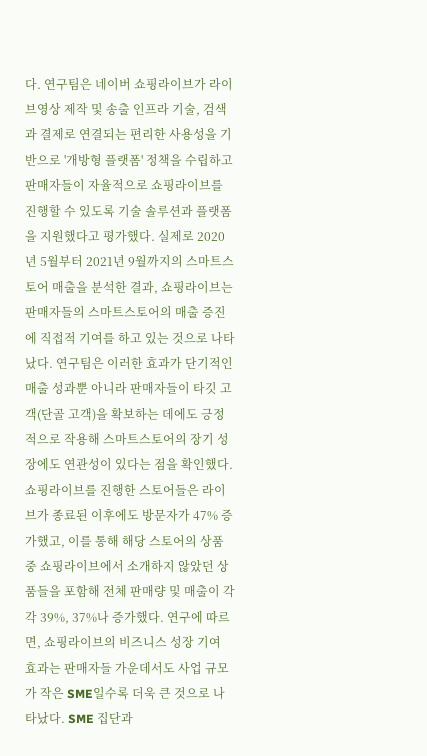다. 연구팀은 네이버 쇼핑라이브가 라이브영상 제작 및 송출 인프라 기술, 검색과 결제로 연결되는 편리한 사용성을 기반으로 '개방형 플랫폼' 정책을 수립하고 판매자들이 자율적으로 쇼핑라이브를 진행할 수 있도록 기술 솔루션과 플랫폼을 지원했다고 평가했다. 실제로 2020년 5월부터 2021년 9월까지의 스마트스토어 매출을 분석한 결과, 쇼핑라이브는 판매자들의 스마트스토어의 매출 증진에 직접적 기여를 하고 있는 것으로 나타났다. 연구팀은 이러한 효과가 단기적인 매출 성과뿐 아니라 판매자들이 타깃 고객(단골 고객)을 확보하는 데에도 긍정적으로 작용해 스마트스토어의 장기 성장에도 연관성이 있다는 점을 확인했다. 쇼핑라이브를 진행한 스토어들은 라이브가 종료된 이후에도 방문자가 47% 증가했고, 이를 통해 해당 스토어의 상품 중 쇼핑라이브에서 소개하지 않았던 상품들을 포함해 전체 판매량 및 매출이 각각 39%, 37%나 증가했다. 연구에 따르면, 쇼핑라이브의 비즈니스 성장 기여 효과는 판매자들 가운데서도 사업 규모가 작은 SME일수록 더욱 큰 것으로 나타났다. SME 집단과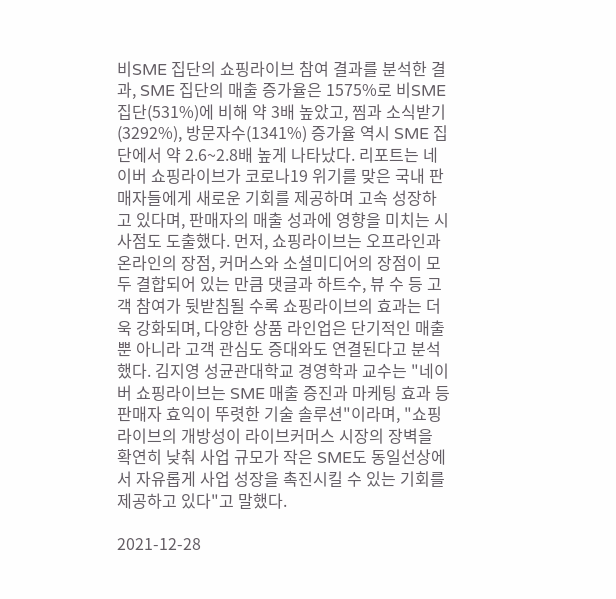비SME 집단의 쇼핑라이브 참여 결과를 분석한 결과, SME 집단의 매출 증가율은 1575%로 비SME 집단(531%)에 비해 약 3배 높았고, 찜과 소식받기(3292%), 방문자수(1341%) 증가율 역시 SME 집단에서 약 2.6~2.8배 높게 나타났다. 리포트는 네이버 쇼핑라이브가 코로나19 위기를 맞은 국내 판매자들에게 새로운 기회를 제공하며 고속 성장하고 있다며, 판매자의 매출 성과에 영향을 미치는 시사점도 도출했다. 먼저, 쇼핑라이브는 오프라인과 온라인의 장점, 커머스와 소셜미디어의 장점이 모두 결합되어 있는 만큼 댓글과 하트수, 뷰 수 등 고객 참여가 뒷받침될 수록 쇼핑라이브의 효과는 더욱 강화되며, 다양한 상품 라인업은 단기적인 매출뿐 아니라 고객 관심도 증대와도 연결된다고 분석했다. 김지영 성균관대학교 경영학과 교수는 "네이버 쇼핑라이브는 SME 매출 증진과 마케팅 효과 등 판매자 효익이 뚜렷한 기술 솔루션"이라며, "쇼핑라이브의 개방성이 라이브커머스 시장의 장벽을 확연히 낮춰 사업 규모가 작은 SME도 동일선상에서 자유롭게 사업 성장을 촉진시킬 수 있는 기회를 제공하고 있다"고 말했다.

2021-12-28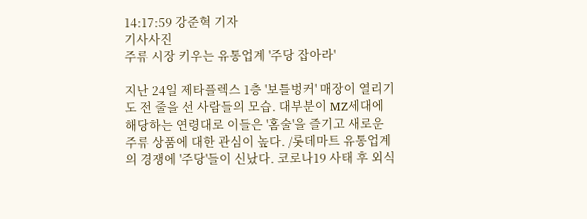14:17:59 강준혁 기자
기사사진
주류 시장 키우는 유통업계 '주당 잡아라'

지난 24일 제타플렉스 1층 '보틀벙커' 매장이 열리기도 전 줄을 선 사람들의 모습. 대부분이 MZ세대에 해당하는 연령대로 이들은 '홈술'을 즐기고 새로운 주류 상품에 대한 관심이 높다. /롯데마트 유통업계의 경쟁에 '주당'들이 신났다. 코로나19 사태 후 외식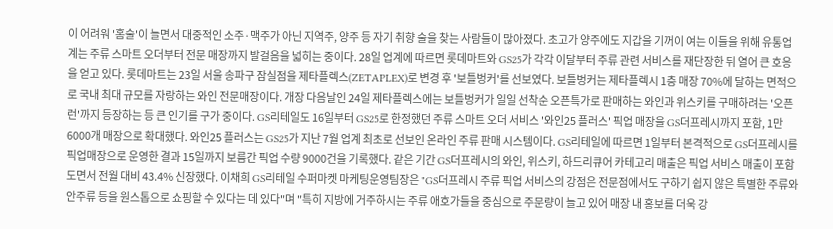이 어려워 '홈술'이 늘면서 대중적인 소주·맥주가 아닌 지역주, 양주 등 자기 취향 술을 찾는 사람들이 많아졌다. 초고가 양주에도 지갑을 기꺼이 여는 이들을 위해 유통업계는 주류 스마트 오더부터 전문 매장까지 발걸음을 넓히는 중이다. 28일 업계에 따르면 롯데마트와 GS25가 각각 이달부터 주류 관련 서비스를 재단장한 뒤 열어 큰 호응을 얻고 있다. 롯데마트는 23일 서울 송파구 잠실점을 제타플렉스(ZETAPLEX)로 변경 후 '보틀벙커'를 선보였다. 보틀벙커는 제타플렉시 1층 매장 70%에 달하는 면적으로 국내 최대 규모를 자랑하는 와인 전문매장이다. 개장 다음날인 24일 제타플렉스에는 보틀벙커가 일일 선착순 오픈특가로 판매하는 와인과 위스키를 구매하려는 '오픈런'까지 등장하는 등 큰 인기를 구가 중이다. GS리테일도 16일부터 GS25로 한정했던 주류 스마트 오더 서비스 '와인25 플러스' 픽업 매장을 GS더프레시까지 포함, 1만 6000개 매장으로 확대했다. 와인25 플러스는 GS25가 지난 7월 업계 최초로 선보인 온라인 주류 판매 시스템이다. GS리테일에 따르면 1일부터 본격적으로 GS더프레시를 픽업매장으로 운영한 결과 15일까지 보름간 픽업 수량 9000건을 기록했다. 같은 기간 GS더프레시의 와인, 위스키, 하드리큐어 카테고리 매출은 픽업 서비스 매출이 포함도면서 전월 대비 43.4% 신장했다. 이채희 GS리테일 수퍼마켓 마케팅운영팀장은 "GS더프레시 주류 픽업 서비스의 강점은 전문점에서도 구하기 쉽지 않은 특별한 주류와 안주류 등을 원스톱으로 쇼핑할 수 있다는 데 있다"며 "특히 지방에 거주하시는 주류 애호가들을 중심으로 주문량이 늘고 있어 매장 내 홍보를 더욱 강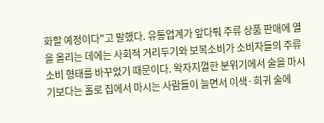화할 예정이다"고 말했다. 유통업계가 앞다퉈 주류 상품 판매에 열을 올리는 데에는 사회적 거리두기와 보복소비가 소비자들의 주류 소비 형태를 바꾸었기 때문이다. 왁자지껄한 분위기에서 술을 마시기보다는 홀로 집에서 마시는 사람들이 늘면서 이색·희귀 술에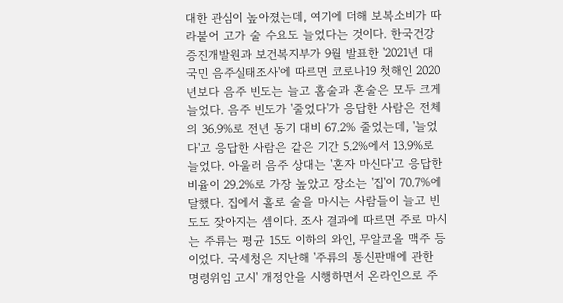대한 관심이 높아졌는데, 여기에 더해 보복소비가 따라붙어 고가 술 수요도 늘었다는 것이다. 한국건강증진개발원과 보건복지부가 9월 발표한 '2021년 대국민 음주실태조사'에 따르면 코로나19 첫해인 2020년보다 음주 빈도는 늘고 홈술과 혼술은 모두 크게 늘었다. 음주 빈도가 '줄었다'가 응답한 사람은 전체의 36.9%로 전년 동기 대비 67.2% 줄었는데, '늘었다'고 응답한 사람은 같은 기간 5.2%에서 13.9%로 늘었다. 아울러 음주 상대는 '혼자 마신다'고 응답한 비율이 29.2%로 가장 높았고 장소는 '집'이 70.7%에 달했다. 집에서 홀로 술을 마시는 사람들이 늘고 빈도도 잦아지는 셈이다. 조사 결과에 따르면 주로 마시는 주류는 평균 15도 이하의 와인, 무알코올 맥주 등이었다. 국세청은 지난해 '주류의 통신판매에 관한 명령위임 고시' 개정안을 시행하면서 온라인으로 주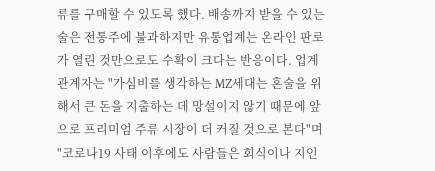류를 구매할 수 있도록 했다. 배송까지 받을 수 있는 술은 전통주에 불과하지만 유통업계는 온라인 판로가 열린 것만으로도 수확이 크다는 반응이다. 업계 관계자는 "가심비를 생각하는 MZ세대는 혼술을 위해서 큰 돈을 지출하는 데 망설이지 않기 때문에 앞으로 프리미엄 주류 시장이 더 커질 것으로 본다"며 "코로나19 사태 이후에도 사람들은 회식이나 지인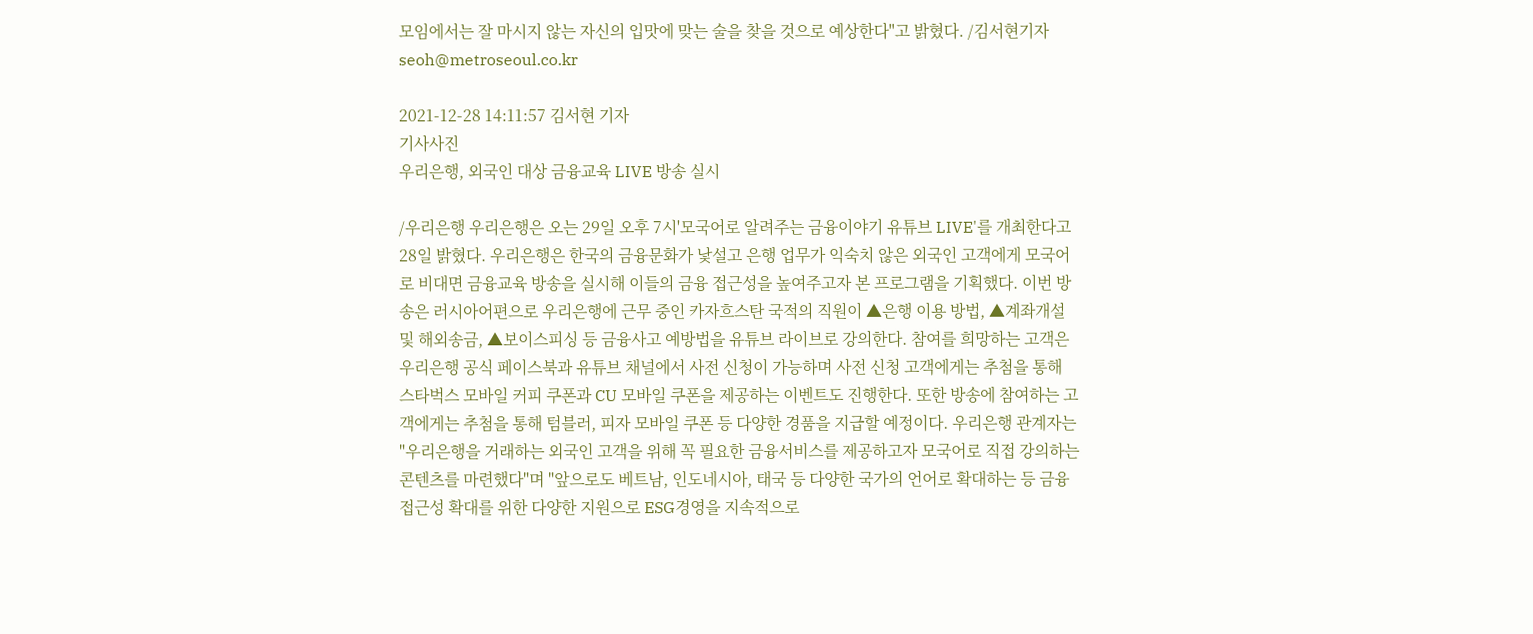모임에서는 잘 마시지 않는 자신의 입맛에 맞는 술을 찾을 것으로 예상한다"고 밝혔다. /김서현기자 seoh@metroseoul.co.kr

2021-12-28 14:11:57 김서현 기자
기사사진
우리은행, 외국인 대상 금융교육 LIVE 방송 실시

/우리은행 우리은행은 오는 29일 오후 7시'모국어로 알려주는 금융이야기 유튜브 LIVE'를 개최한다고 28일 밝혔다. 우리은행은 한국의 금융문화가 낯설고 은행 업무가 익숙치 않은 외국인 고객에게 모국어로 비대면 금융교육 방송을 실시해 이들의 금융 접근성을 높여주고자 본 프로그램을 기획했다. 이번 방송은 러시아어편으로 우리은행에 근무 중인 카자흐스탄 국적의 직원이 ▲은행 이용 방법, ▲계좌개설 및 해외송금, ▲보이스피싱 등 금융사고 예방법을 유튜브 라이브로 강의한다. 참여를 희망하는 고객은 우리은행 공식 페이스북과 유튜브 채널에서 사전 신청이 가능하며 사전 신청 고객에게는 추첨을 통해 스타벅스 모바일 커피 쿠폰과 CU 모바일 쿠폰을 제공하는 이벤트도 진행한다. 또한 방송에 참여하는 고객에게는 추첨을 통해 텀블러, 피자 모바일 쿠폰 등 다양한 경품을 지급할 예정이다. 우리은행 관계자는 "우리은행을 거래하는 외국인 고객을 위해 꼭 필요한 금융서비스를 제공하고자 모국어로 직접 강의하는 콘텐츠를 마련했다"며 "앞으로도 베트남, 인도네시아, 태국 등 다양한 국가의 언어로 확대하는 등 금융 접근성 확대를 위한 다양한 지원으로 ESG경영을 지속적으로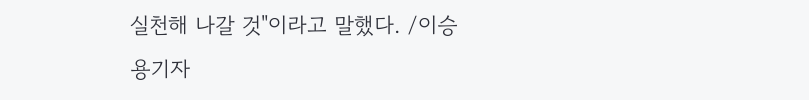실천해 나갈 것"이라고 말했다. /이승용기자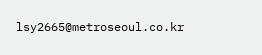lsy2665@metroseoul.co.kr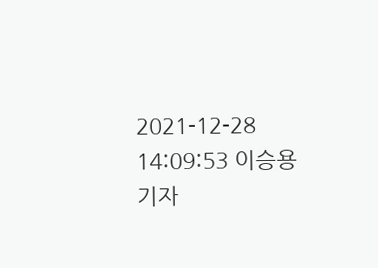2021-12-28 14:09:53 이승용 기자